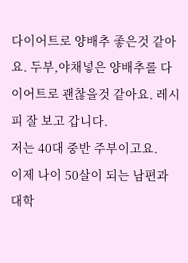다이어트로 양배추 좋은것 같아요. 두부,야채넣은 양배추롤 다이어트로 괜찮을것 같아요. 레시피 잘 보고 갑니다.
저는 40대 중반 주부이고요.
이제 나이 50살이 되는 남편과 대학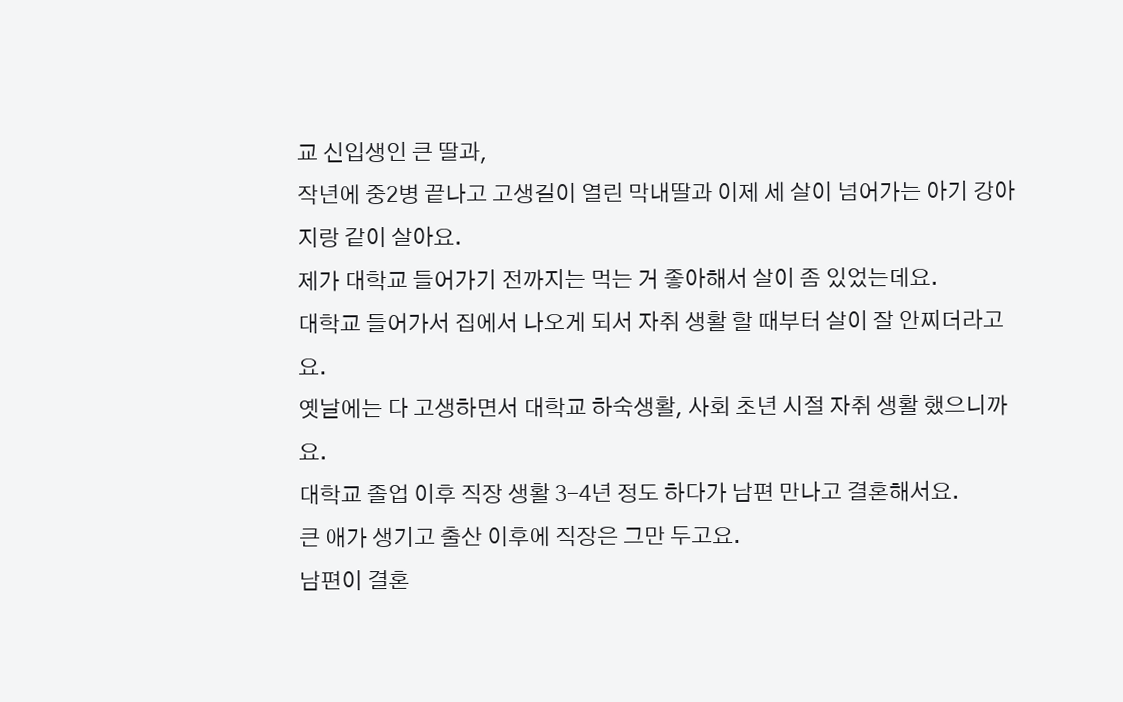교 신입생인 큰 딸과,
작년에 중2병 끝나고 고생길이 열린 막내딸과 이제 세 살이 넘어가는 아기 강아지랑 같이 살아요.
제가 대학교 들어가기 전까지는 먹는 거 좋아해서 살이 좀 있었는데요.
대학교 들어가서 집에서 나오게 되서 자취 생활 할 때부터 살이 잘 안찌더라고요.
옛날에는 다 고생하면서 대학교 하숙생활, 사회 초년 시절 자취 생활 했으니까요.
대학교 졸업 이후 직장 생활 3-4년 정도 하다가 남편 만나고 결혼해서요.
큰 애가 생기고 출산 이후에 직장은 그만 두고요.
남편이 결혼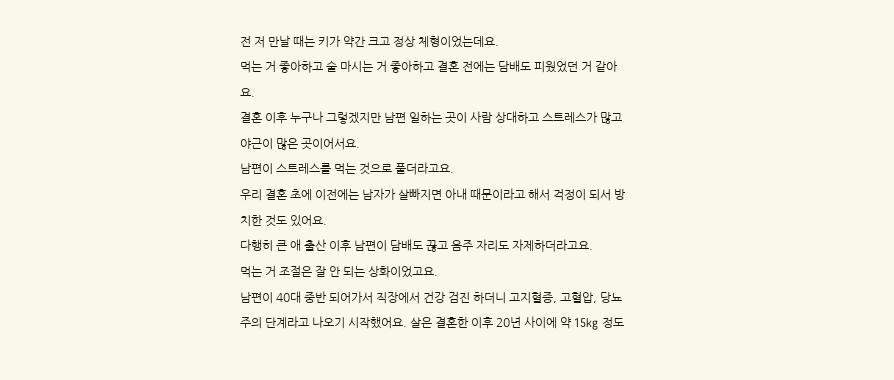전 저 만날 때는 키가 약간 크고 정상 체형이었는데요.
먹는 거 좋아하고 술 마시는 거 좋아하고 결혼 전에는 담배도 피웠었던 거 같아요.
결혼 이후 누구나 그렇겠지만 남편 일하는 곳이 사람 상대하고 스트레스가 많고 야근이 많은 곳이어서요.
남편이 스트레스를 먹는 것으로 풀더라고요.
우리 결혼 초에 이전에는 남자가 살빠지면 아내 때문이라고 해서 걱정이 되서 방치한 것도 있어요.
다행히 큰 애 출산 이후 남편이 담배도 끊고 음주 자리도 자제하더라고요.
먹는 거 조절은 잘 안 되는 상화이었고요.
남편이 40대 중반 되어가서 직장에서 건강 검진 하더니 고지혈증, 고혈압, 당뇨 주의 단계라고 나오기 시작했어요. 살은 결혼한 이후 20년 사이에 약 15kg 정도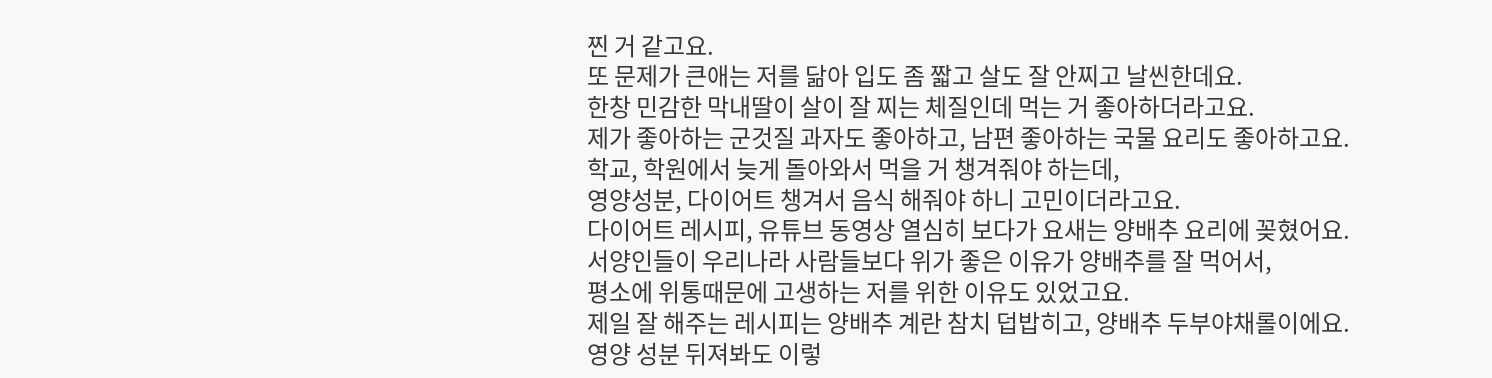찐 거 같고요.
또 문제가 큰애는 저를 닮아 입도 좀 짧고 살도 잘 안찌고 날씬한데요.
한창 민감한 막내딸이 살이 잘 찌는 체질인데 먹는 거 좋아하더라고요.
제가 좋아하는 군것질 과자도 좋아하고, 남편 좋아하는 국물 요리도 좋아하고요.
학교, 학원에서 늦게 돌아와서 먹을 거 챙겨줘야 하는데,
영양성분, 다이어트 챙겨서 음식 해줘야 하니 고민이더라고요.
다이어트 레시피, 유튜브 동영상 열심히 보다가 요새는 양배추 요리에 꽂혔어요.
서양인들이 우리나라 사람들보다 위가 좋은 이유가 양배추를 잘 먹어서,
평소에 위통때문에 고생하는 저를 위한 이유도 있었고요.
제일 잘 해주는 레시피는 양배추 계란 참치 덥밥히고, 양배추 두부야채롤이에요.
영양 성분 뒤져봐도 이렇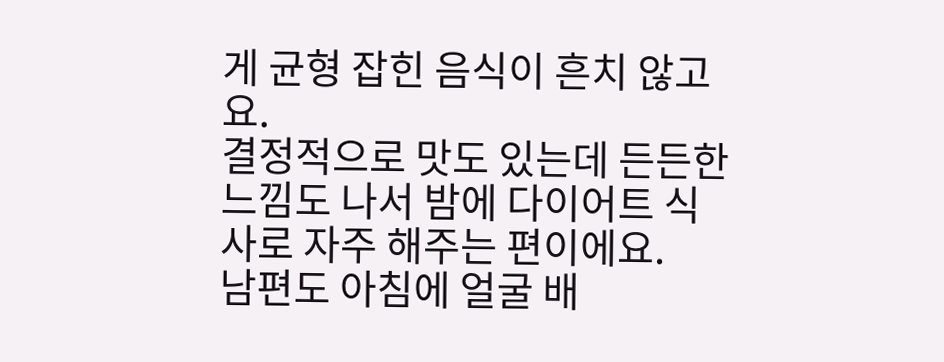게 균형 잡힌 음식이 흔치 않고요.
결정적으로 맛도 있는데 든든한 느낌도 나서 밤에 다이어트 식사로 자주 해주는 편이에요.
남편도 아침에 얼굴 배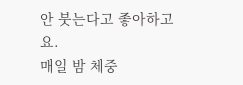안 붓는다고 좋아하고요.
매일 밤 체중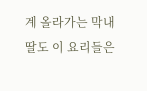계 올라가는 막내딸도 이 요리들은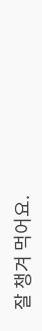잘 챙겨 먹어요.